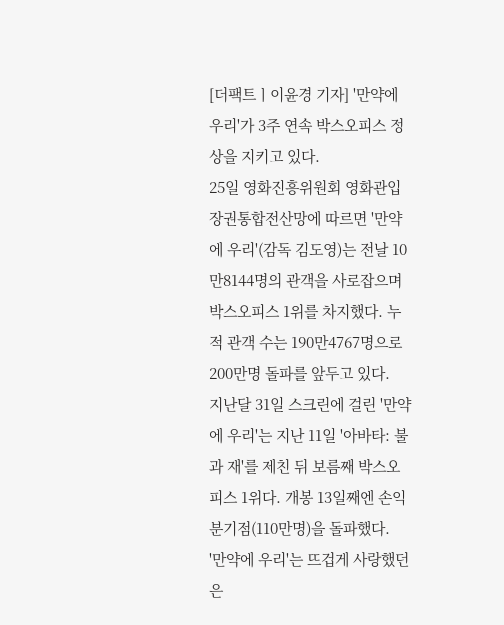[더팩트ㅣ이윤경 기자] '만약에 우리'가 3주 연속 박스오피스 정상을 지키고 있다.
25일 영화진흥위원회 영화관입장권통합전산망에 따르면 '만약에 우리'(감독 김도영)는 전날 10만8144명의 관객을 사로잡으며 박스오피스 1위를 차지했다. 누적 관객 수는 190만4767명으로 200만명 돌파를 앞두고 있다.
지난달 31일 스크린에 걸린 '만약에 우리'는 지난 11일 '아바타: 불과 재'를 제친 뒤 보름째 박스오피스 1위다. 개봉 13일째엔 손익분기점(110만명)을 돌파했다.
'만약에 우리'는 뜨겁게 사랑했던 은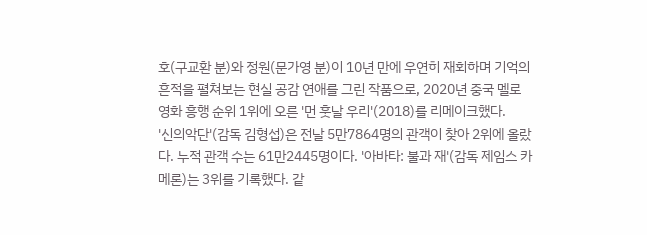호(구교환 분)와 정원(문가영 분)이 10년 만에 우연히 재회하며 기억의 흔적을 펼쳐보는 현실 공감 연애를 그린 작품으로, 2020년 중국 멜로 영화 흥행 순위 1위에 오른 '먼 훗날 우리'(2018)를 리메이크했다.
'신의악단'(감독 김형섭)은 전날 5만7864명의 관객이 찾아 2위에 올랐다. 누적 관객 수는 61만2445명이다. '아바타: 불과 재'(감독 제임스 카메론)는 3위를 기록했다. 같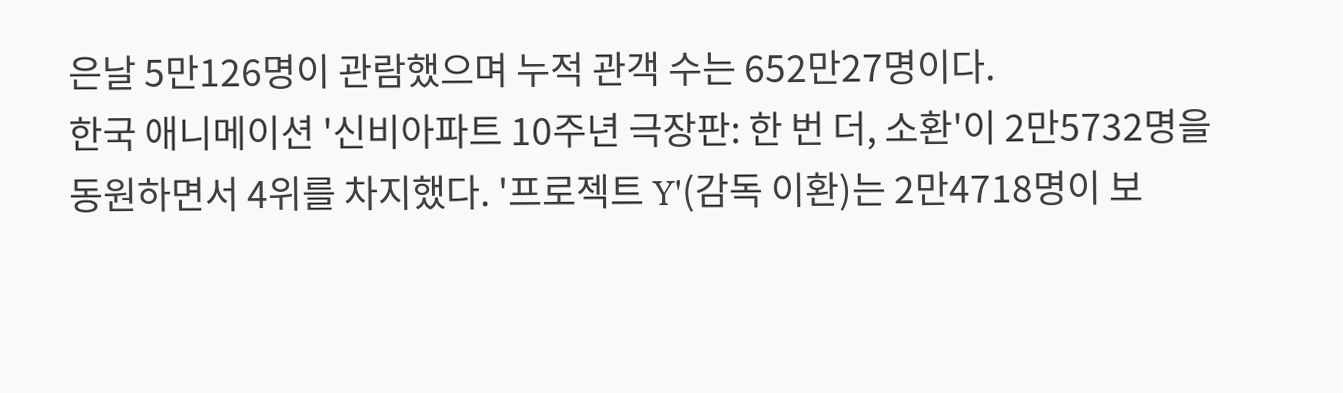은날 5만126명이 관람했으며 누적 관객 수는 652만27명이다.
한국 애니메이션 '신비아파트 10주년 극장판: 한 번 더, 소환'이 2만5732명을 동원하면서 4위를 차지했다. '프로젝트 Y'(감독 이환)는 2만4718명이 보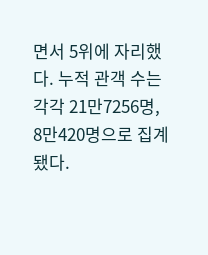면서 5위에 자리했다. 누적 관객 수는 각각 21만7256명, 8만420명으로 집계됐다.